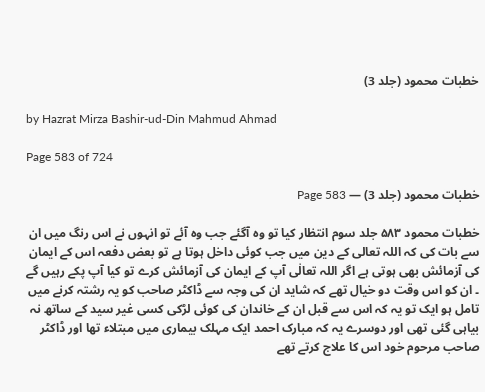خطبات محمود (جلد 3)

by Hazrat Mirza Bashir-ud-Din Mahmud Ahmad

Page 583 of 724

خطبات محمود (جلد 3) — Page 583

خطبات محمود ۵۸۳ جلد سوم انتظار کیا تو وہ آگئے جب وہ آئے تو انہوں نے اس رنگ میں ان سے بات کی کہ اللہ تعالی کے دین میں جب کوئی داخل ہوتا ہے تو بعض دفعہ اس کے ایمان کی آزمائش بھی ہوتی ہے اگر اللہ تعالٰی آپ کے ایمان کی آزمائش کرے تو کیا آپ پکے رہیں گے ۔ ان کو اس وقت دو خیال تھے کہ شاید ان کی وجہ سے ڈاکٹر صاحب کو یہ رشتہ کرنے میں تامل ہو ایک تو یہ کہ اس سے قبل ان کے خاندان کی کوئی لڑکی کسی غیر سید کے ساتھ نہ بیاہی گئی تھی اور دوسرے یہ کہ مبارک احمد ایک مہلک بیماری میں مبتلاء تھا اور ڈاکٹر صاحب مرحوم خود اس کا علاج کرتے تھے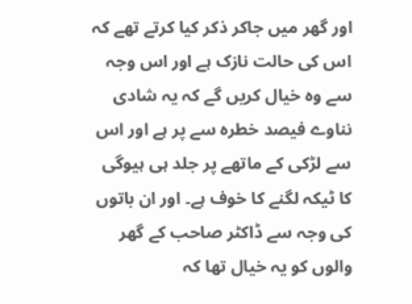اور گھر میں جاکر ذکر کیا کرتے تھے کہ اس کی حالت نازک ہے اور اس وجہ سے وہ خیال کریں گے کہ یہ شادی نناوے فیصد خطرہ سے پر ہے اور اس سے لڑکی کے ماتھے پر جلد ہی ہیوگی کا ٹیکہ لگنے کا خوف ہے۔ اور ان باتوں کی وجہ سے ڈاکٹر صاحب کے گھر والوں کو یہ خیال تھا کہ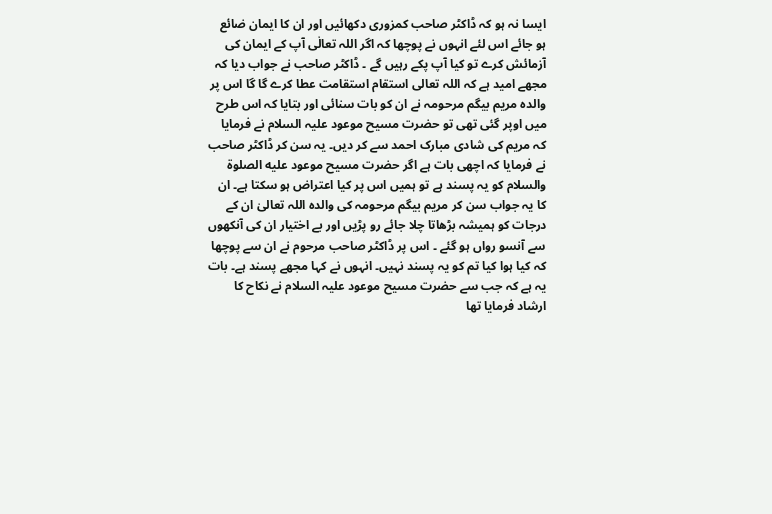ایسا نہ ہو کہ ڈاکٹر صاحب کمزوری دکھائیں اور ان کا ایمان ضائع ہو جائے اس لئے انہوں نے پوچھا کہ اگر اللہ تعالٰی آپ کے ایمان کی آزمائش کرے تو کیا آپ پکے رہیں گے ۔ ڈاکٹر صاحب نے جواب دیا کہ مجھے امید ہے کہ اللہ تعالی استقام استقامت عطا کرے گا گا اس پر والدہ مریم بیگم مرحومہ نے ان کو بات سنائی اور بتایا کہ اس طرح میں اوپر گئی تھی تو حضرت مسیح موعود علیہ السلام نے فرمایا کہ مریم کی شادی مبارک احمد سے کر دیں۔ یہ سن کر ڈاکٹر صاحب نے فرمایا کہ اچھی بات ہے اگر حضرت مسیح موعود عليه الصلوة والسلام کو یہ پسند ہے تو ہمیں اس پر کیا اعتراض ہو سکتا ہے۔ ان کا یہ جواب سن کر مریم بیگم مرحومہ کی والدہ اللہ تعالیٰ ان کے درجات کو ہمیشہ بڑھاتا چلا جائے رو پڑیں اور بے اختیار ان کی آنکھوں سے آنسو رواں ہو گئے ۔ اس پر ڈاکٹر صاحب مرحوم نے ان سے پوچھا کہ کیا ہوا کیا تم کو یہ پسند نہیں۔ انہوں نے کہا مجھے پسند ہے۔ بات یہ ہے کہ جب سے حضرت مسیح موعود علیہ السلام نے نکاح کا ارشاد فرمایا تھا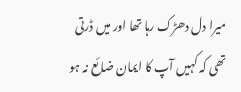میرا دل دھڑک رہا تھا اور میں ڈرتی تھی کہ کہیں آپ کا ایمان ضائع نہ ہو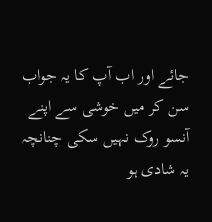جائے اور اب آپ کا یہ جواب سن کر میں خوشی سے اپنے آنسو روک نہیں سکی چنانچہ یہ شادی ہو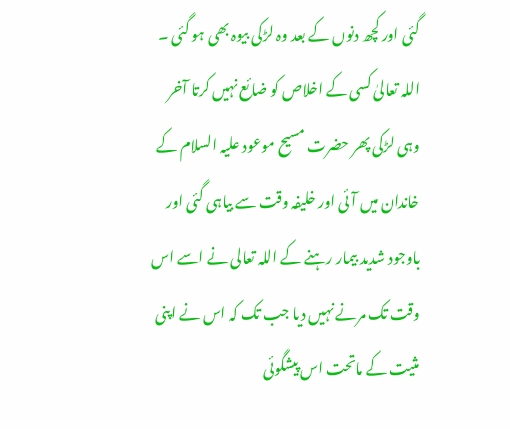گئی اور کچھ دنوں کے بعد وہ لڑکی بیوہ بھی ہو گئی ۔ اللہ تعالیٰ کسی کے اخلاص کو ضائع نہیں کرتا آخر وہی لڑکی پھر حضرت مسیح موعود علیہ السلام کے خاندان میں آئی اور خلیفہ وقت سے بیاہی گئی اور باوجود شدید بیمار رہنے کے اللہ تعالی نے اسے اس وقت تک مرنے نہیں دیا جب تک کہ اس نے اپنی مثیت کے ماتحت اس پیشگوئی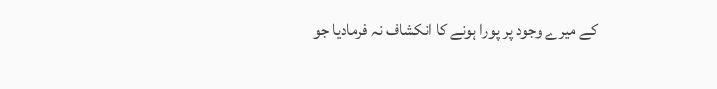کے میرے وجود پر پورا ہونے کا انکشاف نہ فرمادیا جو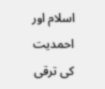اسلام اور احمدیت کی ترقی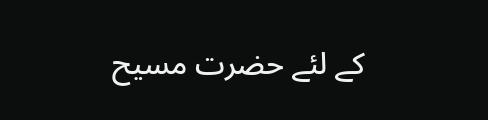کے لئے حضرت مسیح